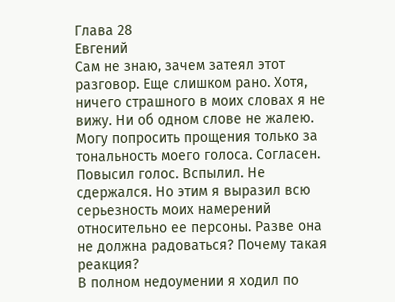Глава 28
Евгений
Сам не знаю, зачем затеял этот разговор. Еще слишком рано. Хотя, ничего страшного в моих словах я не вижу. Ни об одном слове не жалею. Могу попросить прощения только за тональность моего голоса. Согласен. Повысил голос. Вспылил. Не сдержался. Но этим я выразил всю серьезность моих намерений относительно ее персоны. Разве она не должна радоваться? Почему такая реакция?
В полном недоумении я ходил по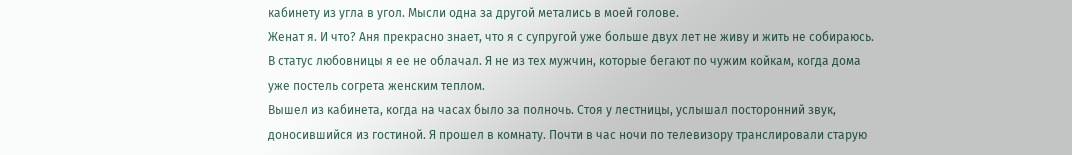кабинету из угла в угол. Мысли одна за другой метались в моей голове.
Женат я. И что? Аня прекрасно знает, что я с супругой уже больше двух лет не живу и жить не собираюсь. В статус любовницы я ее не облачал. Я не из тех мужчин, которые бегают по чужим койкам, когда дома уже постель согрета женским теплом.
Вышел из кабинета, когда на часах было за полночь. Стоя у лестницы, услышал посторонний звук, доносившийся из гостиной. Я прошел в комнату. Почти в час ночи по телевизору транслировали старую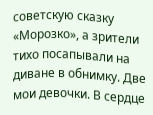советскую сказку «Морозко», а зрители тихо посапывали на диване в обнимку. Две мои девочки. В сердце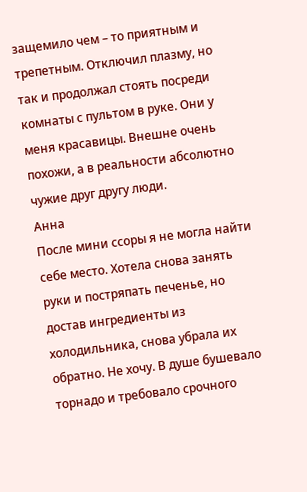защемило чем – то приятным и трепетным. Отключил плазму, но так и продолжал стоять посреди комнаты с пультом в руке. Они у меня красавицы. Внешне очень похожи, а в реальности абсолютно чужие друг другу люди.
Анна
После мини ссоры я не могла найти себе место. Хотела снова занять руки и постряпать печенье, но достав ингредиенты из холодильника, снова убрала их обратно. Не хочу. В душе бушевало торнадо и требовало срочного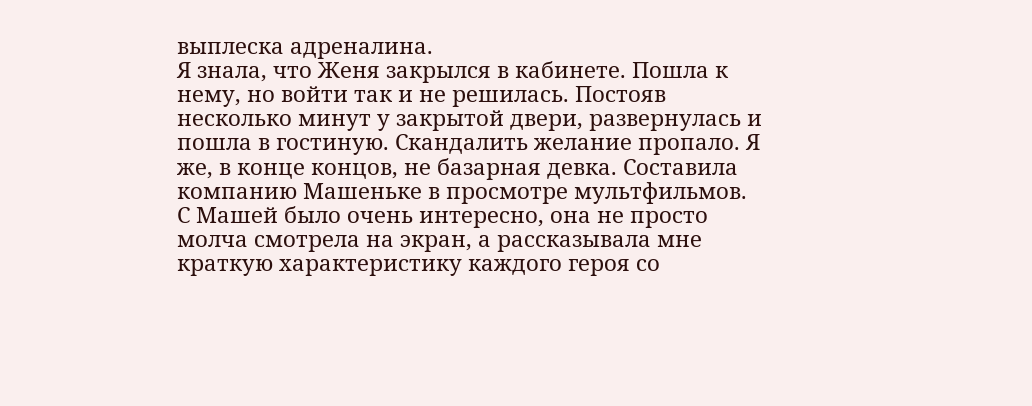выплеска адреналина.
Я знала, что Женя закрылся в кабинете. Пошла к нему, но войти так и не решилась. Постояв несколько минут у закрытой двери, развернулась и пошла в гостиную. Скандалить желание пропало. Я же, в конце концов, не базарная девка. Составила компанию Машеньке в просмотре мультфильмов.
С Машей было очень интересно, она не просто молча смотрела на экран, а рассказывала мне краткую характеристику каждого героя со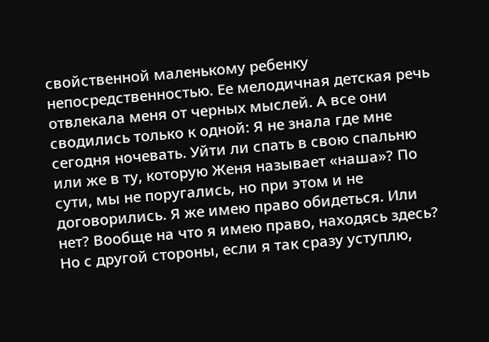свойственной маленькому ребенку непосредственностью. Ее мелодичная детская речь отвлекала меня от черных мыслей. А все они сводились только к одной: Я не знала где мне сегодня ночевать. Уйти ли спать в свою спальню или же в ту, которую Женя называет «наша»? По сути, мы не поругались, но при этом и не договорились. Я же имею право обидеться. Или нет? Вообще на что я имею право, находясь здесь? Но с другой стороны, если я так сразу уступлю,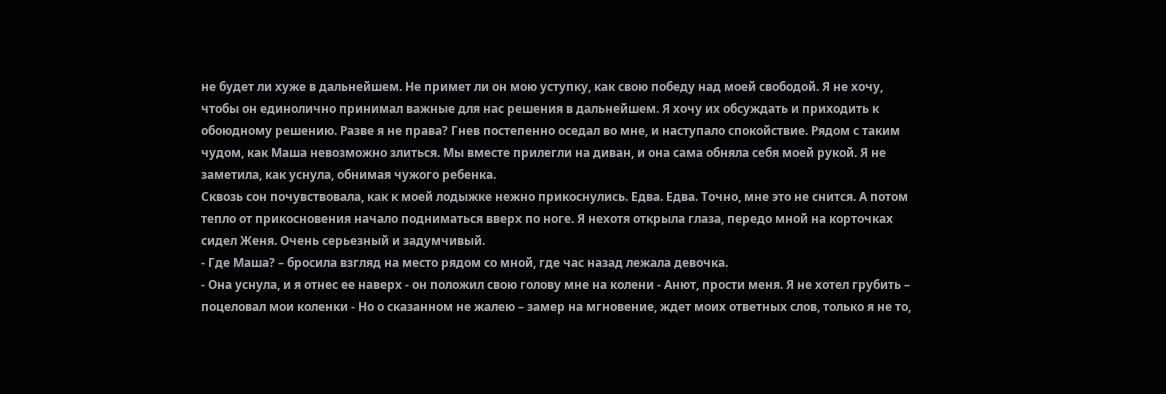не будет ли хуже в дальнейшем. Не примет ли он мою уступку, как свою победу над моей свободой. Я не хочу, чтобы он единолично принимал важные для нас решения в дальнейшем. Я хочу их обсуждать и приходить к обоюдному решению. Разве я не права? Гнев постепенно оседал во мне, и наступало спокойствие. Рядом с таким чудом, как Маша невозможно злиться. Мы вместе прилегли на диван, и она сама обняла себя моей рукой. Я не заметила, как уснула, обнимая чужого ребенка.
Сквозь сон почувствовала, как к моей лодыжке нежно прикоснулись. Едва. Едва. Точно, мне это не снится. А потом тепло от прикосновения начало подниматься вверх по ноге. Я нехотя открыла глаза, передо мной на корточках сидел Женя. Очень серьезный и задумчивый.
- Где Маша? – бросила взгляд на место рядом со мной, где час назад лежала девочка.
- Она уснула, и я отнес ее наверх - он положил свою голову мне на колени - Анют, прости меня. Я не хотел грубить – поцеловал мои коленки - Но о сказанном не жалею – замер на мгновение, ждет моих ответных слов, только я не то,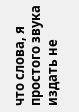что слова, я простого звука издать не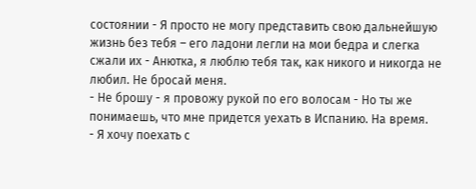состоянии - Я просто не могу представить свою дальнейшую жизнь без тебя – его ладони легли на мои бедра и слегка сжали их - Анютка, я люблю тебя так, как никого и никогда не любил. Не бросай меня.
- Не брошу - я провожу рукой по его волосам - Но ты же понимаешь, что мне придется уехать в Испанию. На время.
- Я хочу поехать с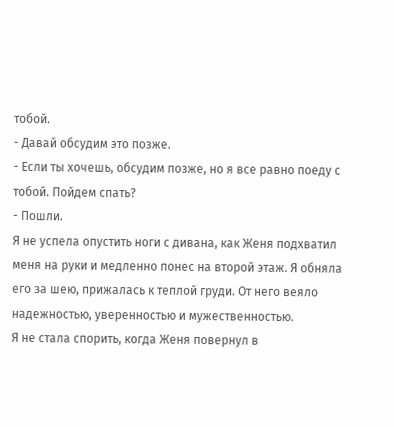тобой.
- Давай обсудим это позже.
- Если ты хочешь, обсудим позже, но я все равно поеду с тобой. Пойдем спать?
- Пошли.
Я не успела опустить ноги с дивана, как Женя подхватил меня на руки и медленно понес на второй этаж. Я обняла его за шею, прижалась к теплой груди. От него веяло надежностью, уверенностью и мужественностью.
Я не стала спорить, когда Женя повернул в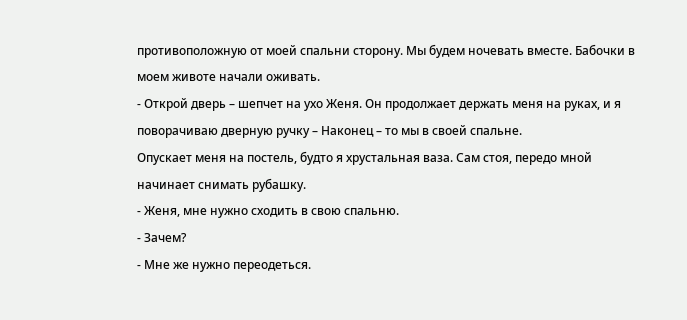противоположную от моей спальни сторону. Мы будем ночевать вместе. Бабочки в моем животе начали оживать.
- Открой дверь – шепчет на ухо Женя. Он продолжает держать меня на руках, и я поворачиваю дверную ручку – Наконец – то мы в своей спальне.
Опускает меня на постель, будто я хрустальная ваза. Сам стоя, передо мной начинает снимать рубашку.
- Женя, мне нужно сходить в свою спальню.
- Зачем?
- Мне же нужно переодеться.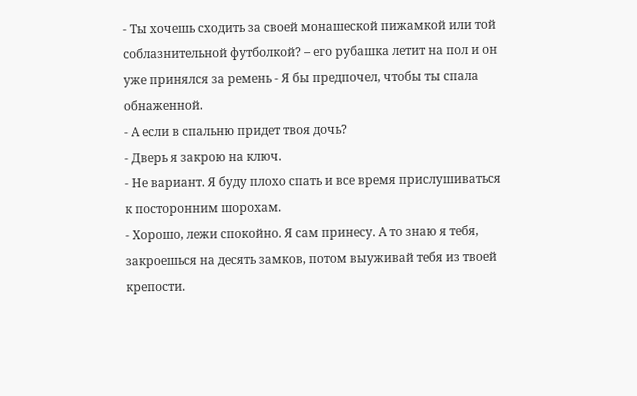- Ты хочешь сходить за своей монашеской пижамкой или той соблазнительной футболкой? – его рубашка летит на пол и он уже принялся за ремень - Я бы предпочел, чтобы ты спала обнаженной.
- А если в спальню придет твоя дочь?
- Дверь я закрою на ключ.
- Не вариант. Я буду плохо спать и все время прислушиваться к посторонним шорохам.
- Хорошо, лежи спокойно. Я сам принесу. А то знаю я тебя, закроешься на десять замков, потом выуживай тебя из твоей крепости.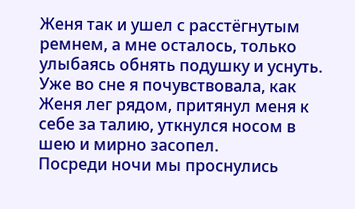Женя так и ушел с расстёгнутым ремнем, а мне осталось, только улыбаясь обнять подушку и уснуть.
Уже во сне я почувствовала, как Женя лег рядом, притянул меня к себе за талию, уткнулся носом в шею и мирно засопел.
Посреди ночи мы проснулись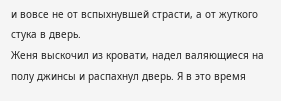и вовсе не от вспыхнувшей страсти, а от жуткого стука в дверь.
Женя выскочил из кровати, надел валяющиеся на полу джинсы и распахнул дверь. Я в это время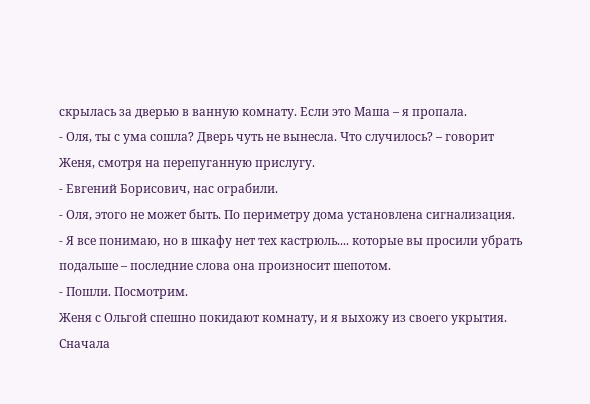скрылась за дверью в ванную комнату. Если это Маша – я пропала.
- Оля, ты с ума сошла? Дверь чуть не вынесла. Что случилось? – говорит Женя, смотря на перепуганную прислугу.
- Евгений Борисович, нас ограбили.
- Оля, этого не может быть. По периметру дома установлена сигнализация.
- Я все понимаю, но в шкафу нет тех кастрюль.... которые вы просили убрать подальше – последние слова она произносит шепотом.
- Пошли. Посмотрим.
Женя с Ольгой спешно покидают комнату, и я выхожу из своего укрытия. Сначала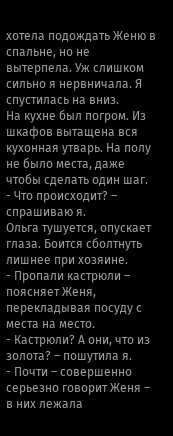хотела подождать Женю в спальне, но не вытерпела. Уж слишком сильно я нервничала. Я спустилась на вниз.
На кухне был погром. Из шкафов вытащена вся кухонная утварь. На полу не было места, даже чтобы сделать один шаг.
- Что происходит? – спрашиваю я.
Ольга тушуется, опускает глаза. Боится сболтнуть лишнее при хозяине.
- Пропали кастрюли – поясняет Женя, перекладывая посуду с места на место.
- Кастрюли? А они, что из золота? – пошутила я.
- Почти – совершенно серьезно говорит Женя – в них лежала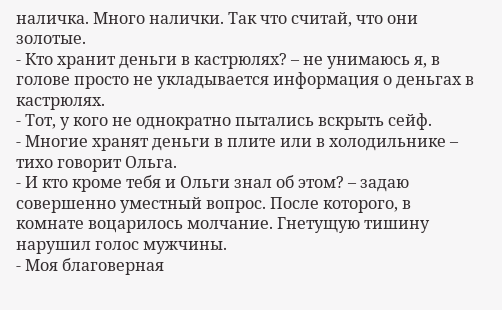наличка. Много налички. Так что считай, что они золотые.
- Кто хранит деньги в кастрюлях? – не унимаюсь я, в голове просто не укладывается информация о деньгах в кастрюлях.
- Тот, у кого не однократно пытались вскрыть сейф.
- Многие хранят деньги в плите или в холодильнике – тихо говорит Ольга.
- И кто кроме тебя и Ольги знал об этом? – задаю совершенно уместный вопрос. После которого, в комнате воцарилось молчание. Гнетущую тишину нарушил голос мужчины.
- Моя благоверная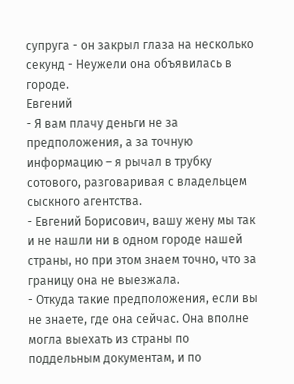супруга - он закрыл глаза на несколько секунд - Неужели она объявилась в городе.
Евгений
- Я вам плачу деньги не за предположения, а за точную информацию – я рычал в трубку сотового, разговаривая с владельцем сыскного агентства.
- Евгений Борисович, вашу жену мы так и не нашли ни в одном городе нашей страны, но при этом знаем точно, что за границу она не выезжала.
- Откуда такие предположения, если вы не знаете, где она сейчас. Она вполне могла выехать из страны по поддельным документам, и по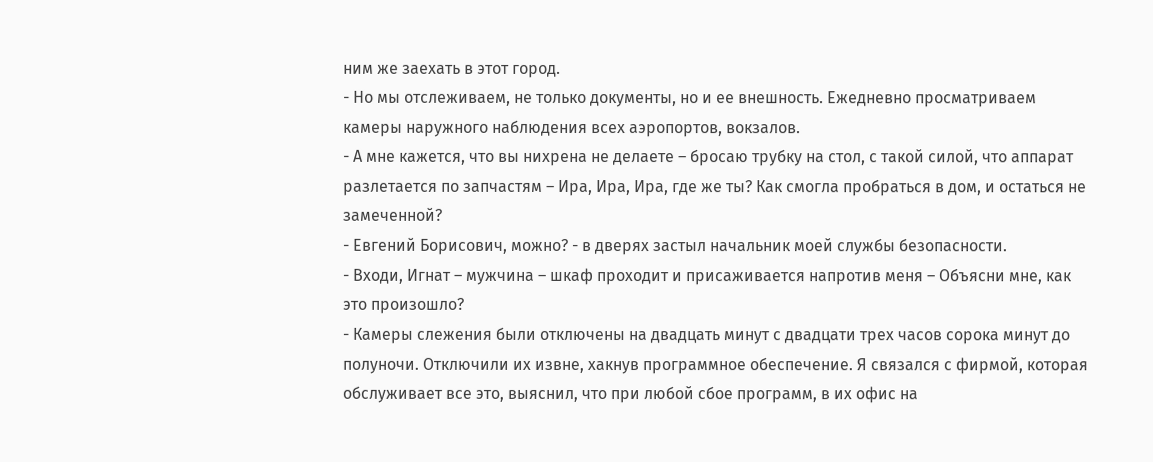ним же заехать в этот город.
- Но мы отслеживаем, не только документы, но и ее внешность. Ежедневно просматриваем камеры наружного наблюдения всех аэропортов, вокзалов.
- А мне кажется, что вы нихрена не делаете – бросаю трубку на стол, с такой силой, что аппарат разлетается по запчастям – Ира, Ира, Ира, где же ты? Как смогла пробраться в дом, и остаться не замеченной?
- Евгений Борисович, можно? - в дверях застыл начальник моей службы безопасности.
- Входи, Игнат – мужчина – шкаф проходит и присаживается напротив меня – Объясни мне, как это произошло?
- Камеры слежения были отключены на двадцать минут с двадцати трех часов сорока минут до полуночи. Отключили их извне, хакнув программное обеспечение. Я связался с фирмой, которая обслуживает все это, выяснил, что при любой сбое программ, в их офис на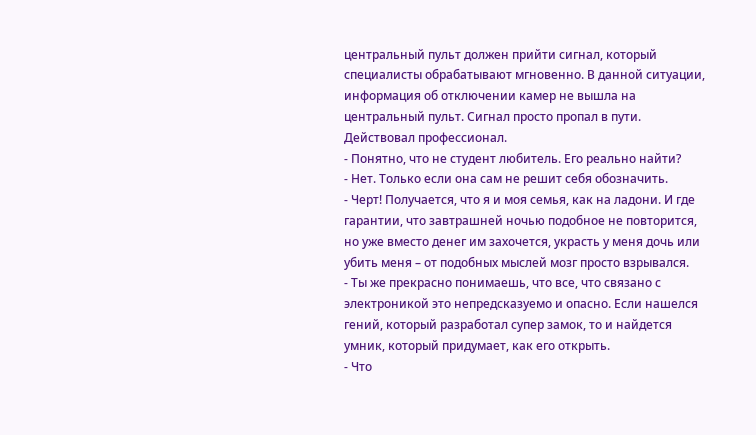центральный пульт должен прийти сигнал, который специалисты обрабатывают мгновенно. В данной ситуации, информация об отключении камер не вышла на центральный пульт. Сигнал просто пропал в пути. Действовал профессионал.
- Понятно, что не студент любитель. Его реально найти?
- Нет. Только если она сам не решит себя обозначить.
- Черт! Получается, что я и моя семья, как на ладони. И где гарантии, что завтрашней ночью подобное не повторится, но уже вместо денег им захочется, украсть у меня дочь или убить меня – от подобных мыслей мозг просто взрывался.
- Ты же прекрасно понимаешь, что все, что связано с электроникой это непредсказуемо и опасно. Если нашелся гений, который разработал супер замок, то и найдется умник, который придумает, как его открыть.
- Что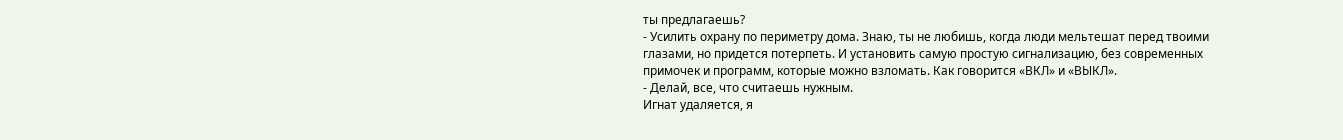ты предлагаешь?
- Усилить охрану по периметру дома. Знаю, ты не любишь, когда люди мельтешат перед твоими глазами, но придется потерпеть. И установить самую простую сигнализацию, без современных примочек и программ, которые можно взломать. Как говорится «ВКЛ» и «ВЫКЛ».
- Делай, все, что считаешь нужным.
Игнат удаляется, я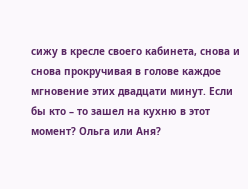сижу в кресле своего кабинета, снова и снова прокручивая в голове каждое мгновение этих двадцати минут. Если бы кто – то зашел на кухню в этот момент? Ольга или Аня?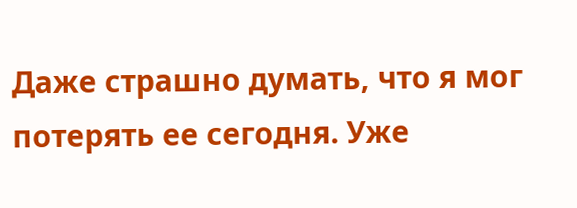Даже страшно думать, что я мог потерять ее сегодня. Уже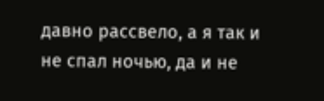давно рассвело, а я так и не спал ночью, да и не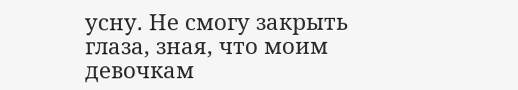усну. Не смогу закрыть глаза, зная, что моим девочкам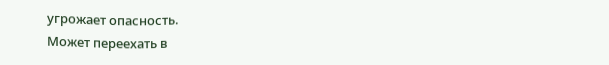угрожает опасность.
Может переехать в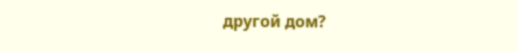другой дом?